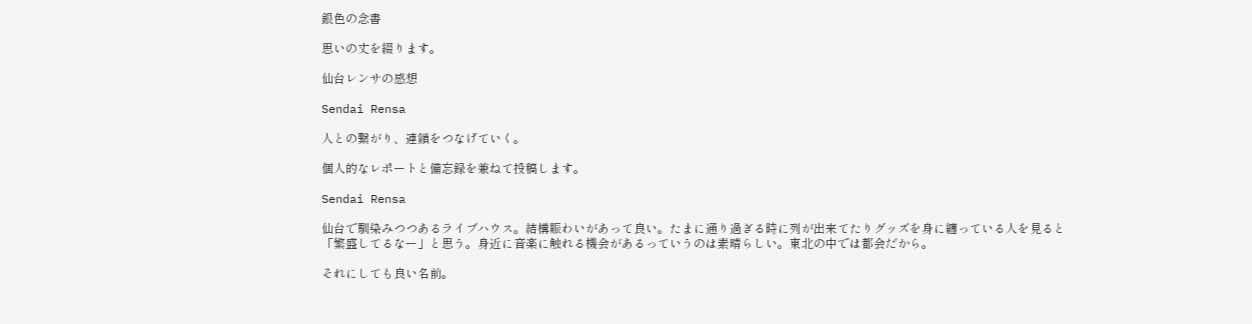銀色の念書

思いの丈を綴ります。

仙台レンサの感想

Sendai Rensa

人との繋がり、連鎖をつなげていく。

個人的なレポートと備忘録を兼ねて投稿します。

Sendai Rensa

仙台で馴染みつつあるライブハウス。結構賑わいがあって良い。たまに通り過ぎる時に列が出来てたりグッズを身に纏っている人を見ると「繁盛してるなー」と思う。身近に音楽に触れる機会があるっていうのは素晴らしい。東北の中では都会だから。

それにしても良い名前。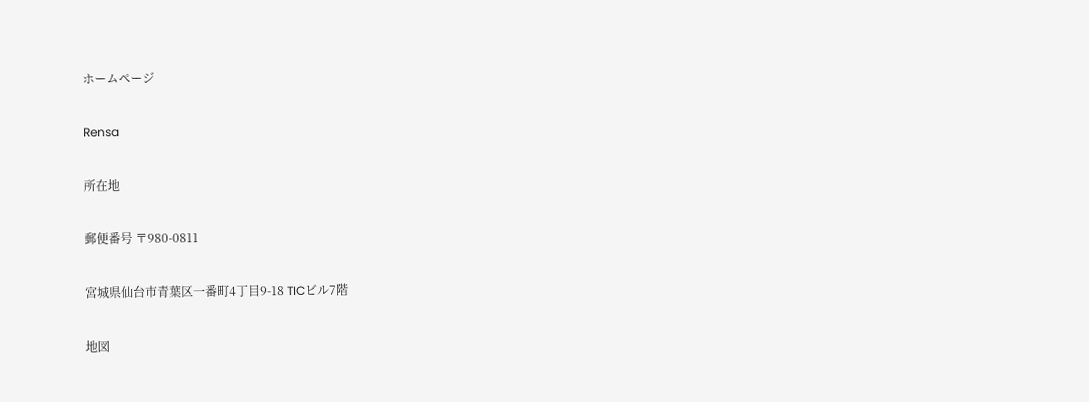ホームページ

Rensa

所在地

郵便番号 〒980-0811

宮城県仙台市青葉区一番町4丁目9-18 TICビル7階

地図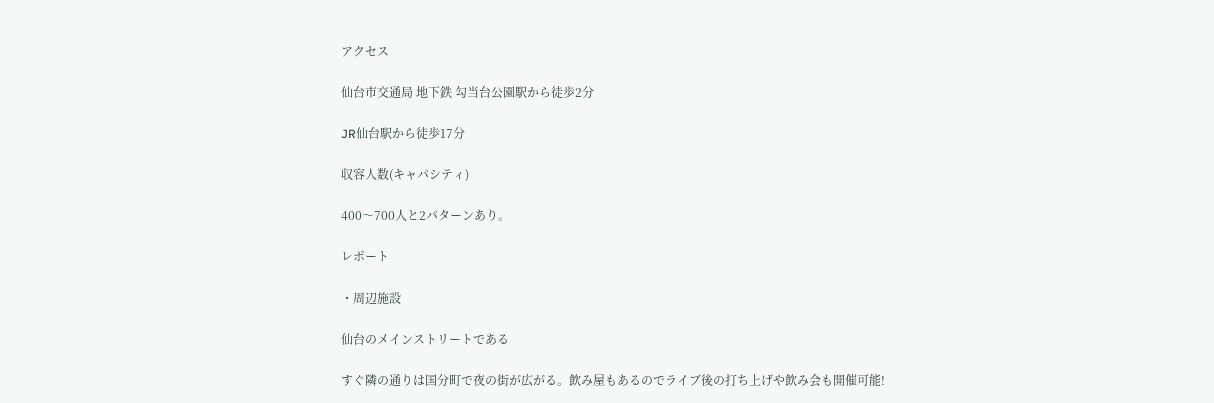アクセス

仙台市交通局 地下鉄 勾当台公園駅から徒歩2分

JR仙台駅から徒歩17分

収容人数(キャパシティ)

400〜700人と2パターンあり。

レポート

・周辺施設

仙台のメインストリートである

すぐ隣の通りは国分町で夜の街が広がる。飲み屋もあるのでライブ後の打ち上げや飲み会も開催可能!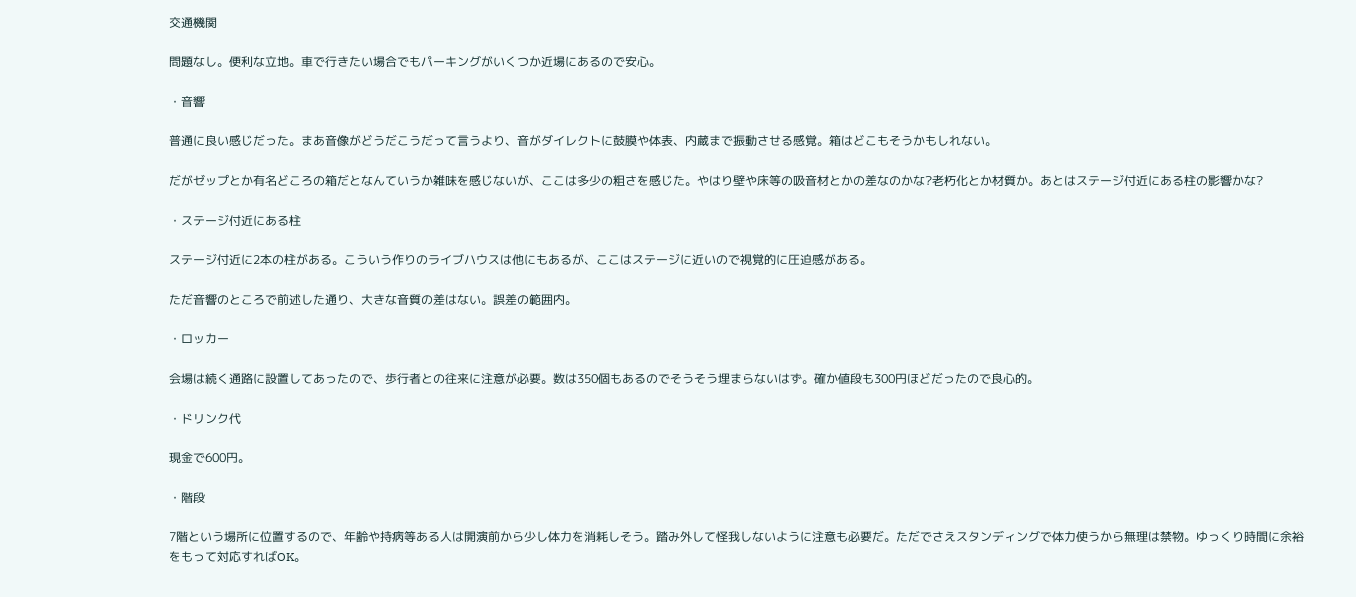交通機関

問題なし。便利な立地。車で行きたい場合でもパーキングがいくつか近場にあるので安心。

・音響

普通に良い感じだった。まあ音像がどうだこうだって言うより、音がダイレクトに鼓膜や体表、内蔵まで振動させる感覚。箱はどこもそうかもしれない。

だがゼップとか有名どころの箱だとなんていうか雑味を感じないが、ここは多少の粗さを感じた。やはり壁や床等の吸音材とかの差なのかな?老朽化とか材質か。あとはステージ付近にある柱の影響かな?

・ステージ付近にある柱

ステージ付近に2本の柱がある。こういう作りのライブハウスは他にもあるが、ここはステージに近いので視覚的に圧迫感がある。

ただ音響のところで前述した通り、大きな音質の差はない。誤差の範囲内。

・ロッカー

会場は続く通路に設置してあったので、歩行者との往来に注意が必要。数は350個もあるのでそうそう埋まらないはず。確か値段も300円ほどだったので良心的。

・ドリンク代

現金で600円。

・階段

7階という場所に位置するので、年齢や持病等ある人は開演前から少し体力を消耗しそう。踏み外して怪我しないように注意も必要だ。ただでさえスタンディングで体力使うから無理は禁物。ゆっくり時間に余裕をもって対応すればOK。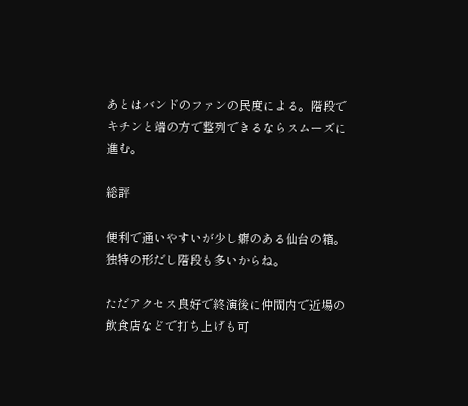あとはバンドのファンの民度による。階段でキチンと端の方で整列できるならスムーズに進む。

総評

便利で通いやすいが少し癖のある仙台の箱。独特の形だし階段も多いからね。

ただアクセス良好で終演後に仲間内で近場の飲食店などで打ち上げも可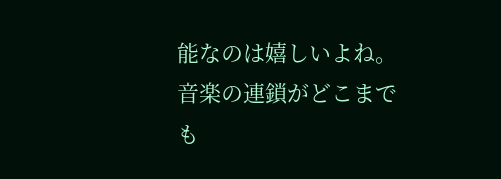能なのは嬉しいよね。音楽の連鎖がどこまでも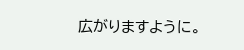広がりますように。